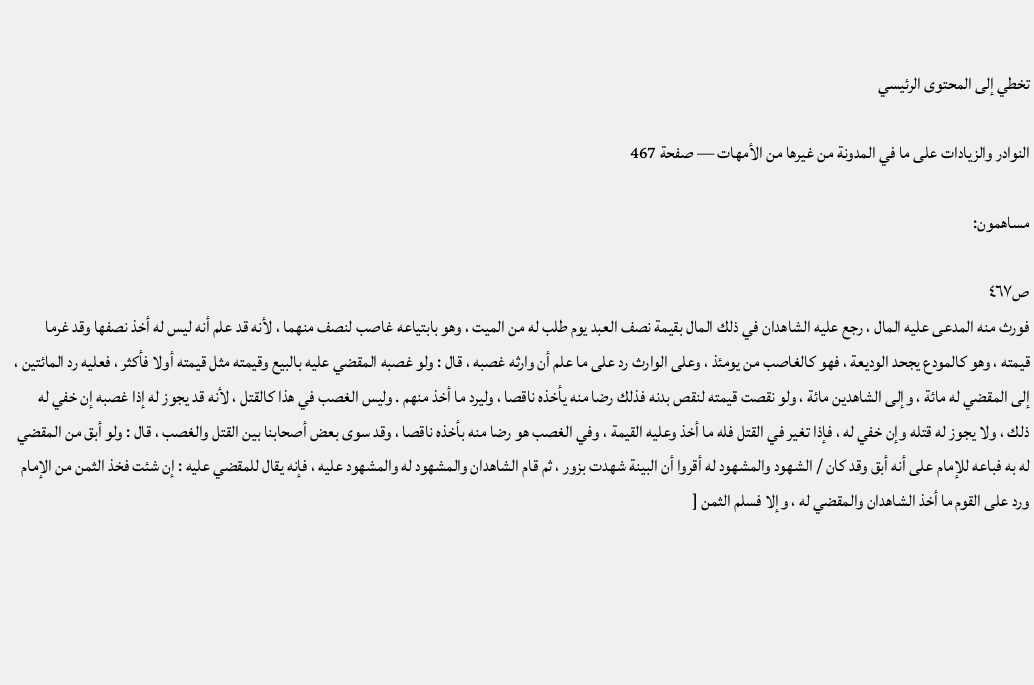تخطي إلى المحتوى الرئيسي

النوادر والزيادات على ما في المدونة من غيرها من الأمهات — صفحة 467

مساهمون:

ص٤٦٧
فورث منه المدعى عليه المال ، رجع عليه الشاهدان في ذلك المال بقيمة نصف العبد يوم طلب له من الميت ، وهو بابتياعه غاصب لنصف منهما ، لأنه قد علم أنه ليس له أخذ نصفها وقد غرما قيمته ، وهو كالمودع يجحد الوديعة ، فهو كالغاصب من يومئذ ، وعلى الوارث رد على ما علم أن وارثه غصبه ، قال : ولو غصبه المقضي عليه بالبيع وقيمته مثل قيمته أولا فأكثر ، فعليه رد المائتين ، إلى المقضي له مائة ، وإلى الشاهدين مائة ، ولو نقصت قيمته لنقص بدنه فذلك رضا منه يأخذه ناقصا ، وليرد ما أخذ منهم . وليس الغصب في هذا كالقتل ، لأنه قد يجوز له إذا غصبه إن خفي له ذلك ، ولا يجوز له قتله وإن خفي له ، فإذا تغير في القتل فله ما أخذ وعليه القيمة ، وفي الغصب هو رضا منه بأخذه ناقصا ، وقد سوى بعض أصحابنا بين القتل والغصب ، قال : ولو أبق من المقضي له به فباعه للإمام على أنه أبق وقد كان / الشهود والمشهود له أقروا أن البينة شهدت بزور ، ثم قام الشاهدان والمشهود له والمشهود عليه ، فإنه يقال للمقضي عليه : إن شئت فخذ الثمن من الإمام ورد على القوم ما أخذ الشاهدان والمقضي له ، وإلا فسلم الثمن [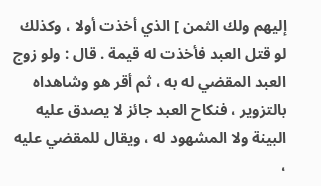إليهم ولك الثمن ] الذي أخذت أولا ، وكذلك لو قتل العبد فأخذت له قيمة . قال : ولو زوج العبد المقضي له به ، ثم أقر هو وشاهداه بالتزوير ، فنكاح العبد جائز لا يصدق عليه البينة ولا المشهود له ، ويقال للمقضي عليه ،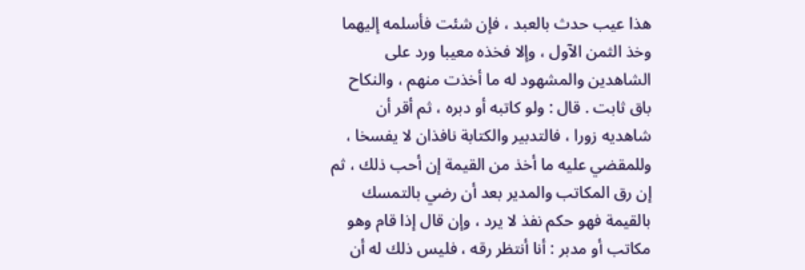هذا عيب حدث بالعبد ، فإن شئت فأسلمه إليهما وخذ الثمن الآول ، وإلا فخذه معيبا ورد على الشاهدين والمشهود له ما أخذت منهم ، والنكاح باق ثابت . قال : ولو كاتبه أو دبره ، ثم أقر أن شاهديه زورا ، فالتدبير والكتابة نافذان لا يفسخا ، وللمقضي عليه ما أخذ من القيمة إن أحب ذلك ، ثم إن رق المكاتب والمدير بعد أن رضي بالتمسك بالقيمة فهو حكم نفذ لا يرد ، وإن قال إذا قام وهو مكاتب أو مدبر : أنا أنتظر رقه ، فليس ذلك له أن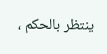ينتظر بالحكم ،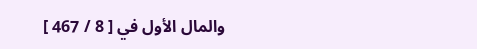والمال الأول في [ 8 / 467 ]